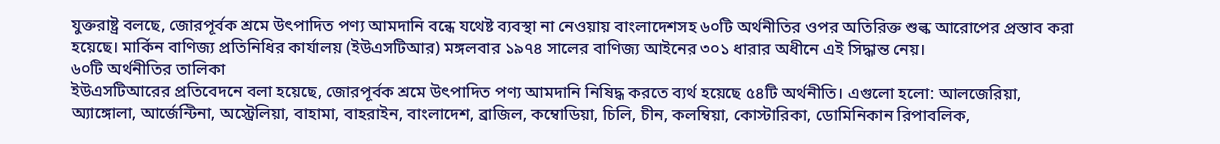যুক্তরাষ্ট্র বলছে, জোরপূর্বক শ্রমে উৎপাদিত পণ্য আমদানি বন্ধে যথেষ্ট ব্যবস্থা না নেওয়ায় বাংলাদেশসহ ৬০টি অর্থনীতির ওপর অতিরিক্ত শুল্ক আরোপের প্রস্তাব করা হয়েছে। মার্কিন বাণিজ্য প্রতিনিধির কার্যালয় (ইউএসটিআর) মঙ্গলবার ১৯৭৪ সালের বাণিজ্য আইনের ৩০১ ধারার অধীনে এই সিদ্ধান্ত নেয়।
৬০টি অর্থনীতির তালিকা
ইউএসটিআরের প্রতিবেদনে বলা হয়েছে, জোরপূর্বক শ্রমে উৎপাদিত পণ্য আমদানি নিষিদ্ধ করতে ব্যর্থ হয়েছে ৫৪টি অর্থনীতি। এগুলো হলো: আলজেরিয়া, অ্যাঙ্গোলা, আর্জেন্টিনা, অস্ট্রেলিয়া, বাহামা, বাহরাইন, বাংলাদেশ, ব্রাজিল, কম্বোডিয়া, চিলি, চীন, কলম্বিয়া, কোস্টারিকা, ডোমিনিকান রিপাবলিক,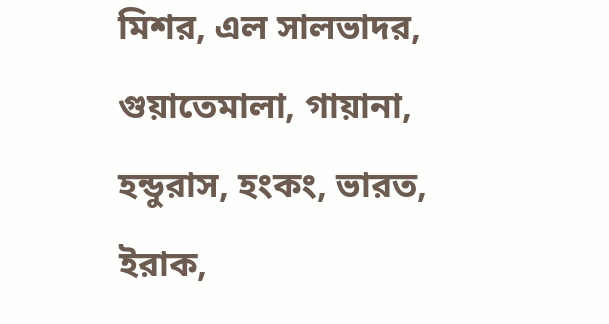মিশর, এল সালভাদর, গুয়াতেমালা, গায়ানা, হন্ডুরাস, হংকং, ভারত, ইরাক,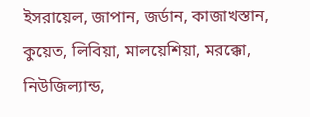ইসরায়েল, জাপান, জর্ডান, কাজাখস্তান, কুয়েত, লিবিয়া, মালয়েশিয়া, মরক্কো, নিউজিল্যান্ড,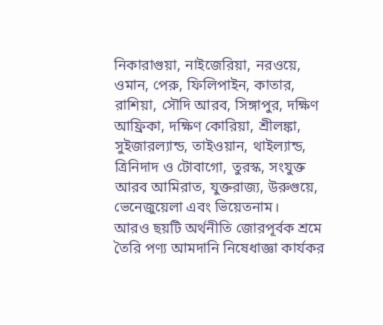নিকারাগুয়া, নাইজেরিয়া, নরওয়ে, ওমান, পেরু, ফিলিপাইন, কাতার, রাশিয়া, সৌদি আরব, সিঙ্গাপুর, দক্ষিণ আফ্রিকা, দক্ষিণ কোরিয়া, শ্রীলঙ্কা, সুইজারল্যান্ড, তাইওয়ান, থাইল্যান্ড, ত্রিনিদাদ ও টোবাগো, তুরস্ক, সংযুক্ত আরব আমিরাত, যুক্তরাজ্য, উরুগুয়ে, ভেনেজুয়েলা এবং ভিয়েতনাম।
আরও ছয়টি অর্থনীতি জোরপূর্বক শ্রমে তৈরি পণ্য আমদানি নিষেধাজ্ঞা কার্যকর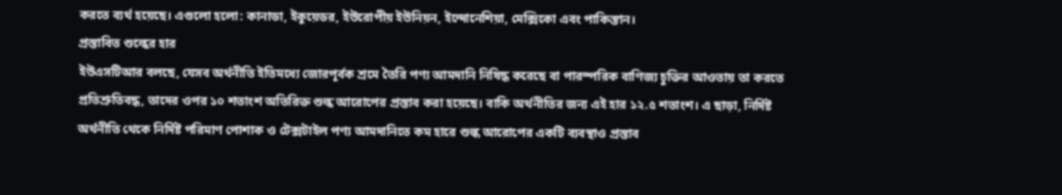করতে ব্যর্থ হয়েছে। এগুলো হলো: কানাডা, ইকুয়েডর, ইউরোপীয় ইউনিয়ন, ইন্দোনেশিয়া, মেক্সিকো এবং পাকিস্তান।
প্রস্তাবিত শুল্কের হার
ইউএসটিআর বলছে, যেসব অর্থনীতি ইতিমধ্যে জোরপূর্বক শ্রমে তৈরি পণ্য আমদানি নিষিদ্ধ করেছে বা পারস্পরিক বাণিজ্য চুক্তির আওতায় তা করতে প্রতিশ্রুতিবদ্ধ, তাদের ওপর ১০ শতাংশ অতিরিক্ত শুল্ক আরোপের প্রস্তাব করা হয়েছে। বাকি অর্থনীতির জন্য এই হার ১২.৫ শতাংশ। এ ছাড়া, নির্দিষ্ট অর্থনীতি থেকে নির্দিষ্ট পরিমাণ পোশাক ও টেক্সটাইল পণ্য আমদানিতে কম হারে শুল্ক আরোপের একটি ব্যবস্থাও প্রস্তাব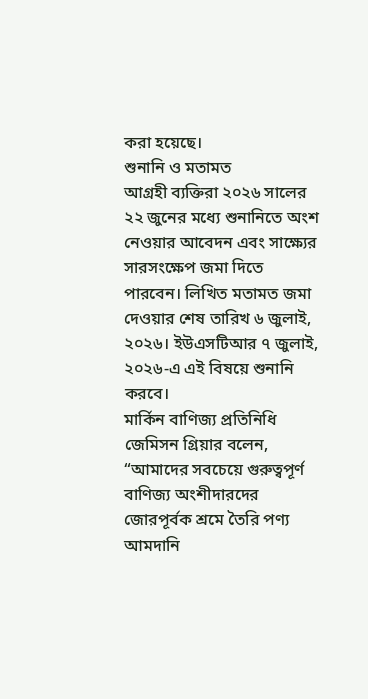করা হয়েছে।
শুনানি ও মতামত
আগ্রহী ব্যক্তিরা ২০২৬ সালের ২২ জুনের মধ্যে শুনানিতে অংশ নেওয়ার আবেদন এবং সাক্ষ্যের সারসংক্ষেপ জমা দিতে পারবেন। লিখিত মতামত জমা দেওয়ার শেষ তারিখ ৬ জুলাই, ২০২৬। ইউএসটিআর ৭ জুলাই, ২০২৬-এ এই বিষয়ে শুনানি করবে।
মার্কিন বাণিজ্য প্রতিনিধি জেমিসন গ্রিয়ার বলেন, “আমাদের সবচেয়ে গুরুত্বপূর্ণ বাণিজ্য অংশীদারদের জোরপূর্বক শ্রমে তৈরি পণ্য আমদানি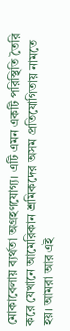মোকাবেলায় ব্যর্থতা অগ্রহণযোগ্য। এটি এমন একটি পরিস্থিতি তৈরি করে যেখানে আমেরিকান শ্রমিকদের অসম প্রতিযোগিতায় নামতে হয়। আমরা আর এই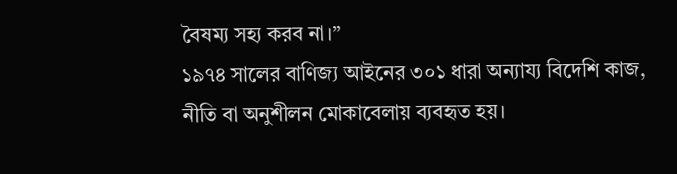বৈষম্য সহ্য করব না।”
১৯৭৪ সালের বাণিজ্য আইনের ৩০১ ধারা অন্যায্য বিদেশি কাজ, নীতি বা অনুশীলন মোকাবেলায় ব্যবহৃত হয়।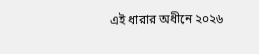এই ধারার অধীনে ২০২৬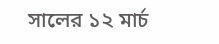সালের ১২ মার্চ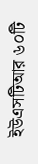ইউএসটিআর ৬০টি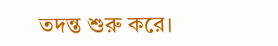তদন্ত শুরু করে।